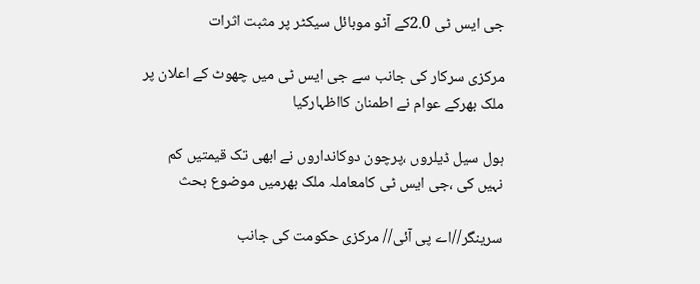جی ایس ٹی 2.0کے آٹو موبائل سیکٹر پر مثبت اثرات

مرکزی سرکار کی جانب سے جی ایس ٹی میں چھوٹ کے اعلان پر ملک بھرکے عوام نے اطمنان کااظہارکیا

ہول سیل ڈیلروں ،پرچون دوکانداروں نے ابھی تک قیمتیں کم نہیں کی ،جی ایس ٹی کامعاملہ ملک بھرمیں موضوع بحث

سرینگر//اے پی آئی// مرکزی حکومت کی جانب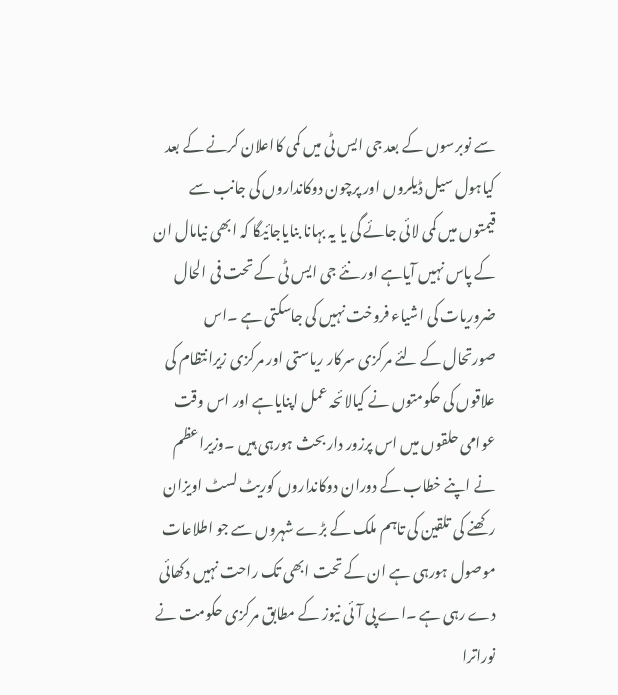سے نوبرسوں کے بعد جی ایس ٹی میں کمی کااعلان کرنے کے بعد کیاہول سیل ڈیلروں اور پرچون دوکانداروں کی جانب سے قیمتوں میں کمی لائی جائے گی یا یہ بہانا بنایاجائیگا کہ ابھی نیامال ان کے پاس نہیں آیاہے اور نئے جی ایس ٹی کے تحت فی الحال ضروریات کی اشیاء فروخت نہیں کی جاسکتی ہے ۔اس صورتحال کے لئے مرکزی سرکار ریاستی اور مرکزی زیرانتظام کی علاقوں کی حکومتوں نے کیالائحہ عمل اپنایاہے اور اس وقت عوامی حلقوں میں اس پرزور دار بحث ہورہی ہیں ۔وزیراعظم نے اپنے خطاب کے دوران دوکانداروں کوریٹ لسٹ اویزان رکھنے کی تلقین کی تاہم ملک کے بڑے شہروں سے جو اطلاعات موصول ہورہی ہے ان کے تحت ابھی تک راحت نہیں دکھائی دے رہی ہے ۔اے پی آ ئی نیوز کے مطابق مرکزی حکومت نے نوراترا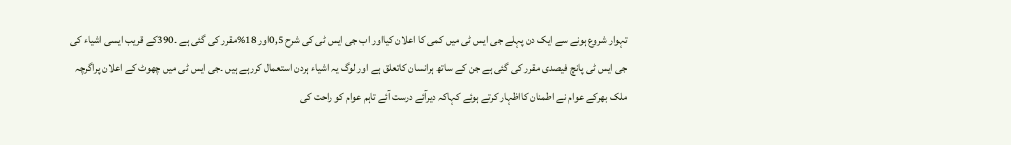تہوار شروع ہونے سے ایک دن پہلے جی ایس ٹی میں کمی کا اعلان کیااور اب جی ایس ٹی کی شرح 0,5اور 18%مقرر کی گئی ہے ۔390کے قریب ایسی اشیاء کی جی ایس ٹی پانچ فیصدی مقرر کی گئی ہے جن کے ساتھ ہرانسان کاتعلق ہے اور لوگ یہ اشیاء ہردن استعمال کررہے ہیں ۔جی ایس ٹی میں چھوٹ کے اعلان پراگرچہ ملک بھرکے عوام نے اطمنان کااظہار کرتے ہوئے کہاکہ دیرآئے درست آئے تاہم عوام کو راحت کی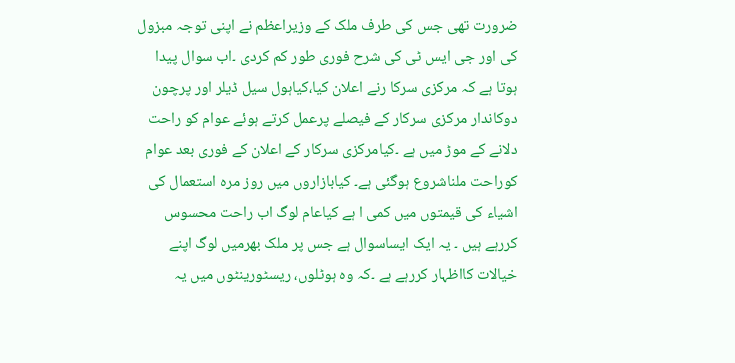ضرورت تھی جس کی طرف ملک کے وزیراعظم نے اپنی توجہ مبزول کی اور جی ایس ٹی کی شرح فوری طور کم کردی ۔اب سوال پیدا ہوتا ہے کہ مرکزی سرکا رنے اعلان کیا،کیاہول سیل ڈیلر اور پرچون دوکاندار مرکزی سرکار کے فیصلے پرعمل کرتے ہوئے عوام کو راحت دلانے کے موڑ میں ہے ۔کیامرکزی سرکار کے اعلان کے فوری بعد عوام کوراحت ملناشروع ہوگئی ہے۔ کیابازاروں میں روز مرہ استعمال کی اشیاء کی قیمتوں میں کمی ا ہے کیاعام لوگ اب راحت محسوس کررہے ہیں ۔ یہ ایک ایساسوال ہے جس پر ملک بھرمیں لوگ اپنے خیالات کااظہار کررہے ہے ۔کہ وہ ہوٹلوں، ریسٹورینٹوں میں یہ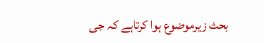بحث زیرموضوع ہوا کرتاہے کہ جی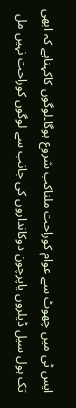ایس ٹی میں چھوٹ سے عوام کوراحت ملناکب شروع ہوگا۔لوگوں کاکہناہے کہ ابھی تک ہول سیل ڈیلروں یاپرچون دوکانداروں کی جانب سے لوگوں کوراحت نہیں مل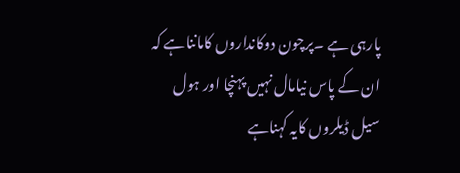پارہی ہے ۔پرچون دوکانداروں کامانناہے کہ ان کے پاس نیامال نہیں پہنچا اور ہول سیل ڈیلروں کایہ کہناہے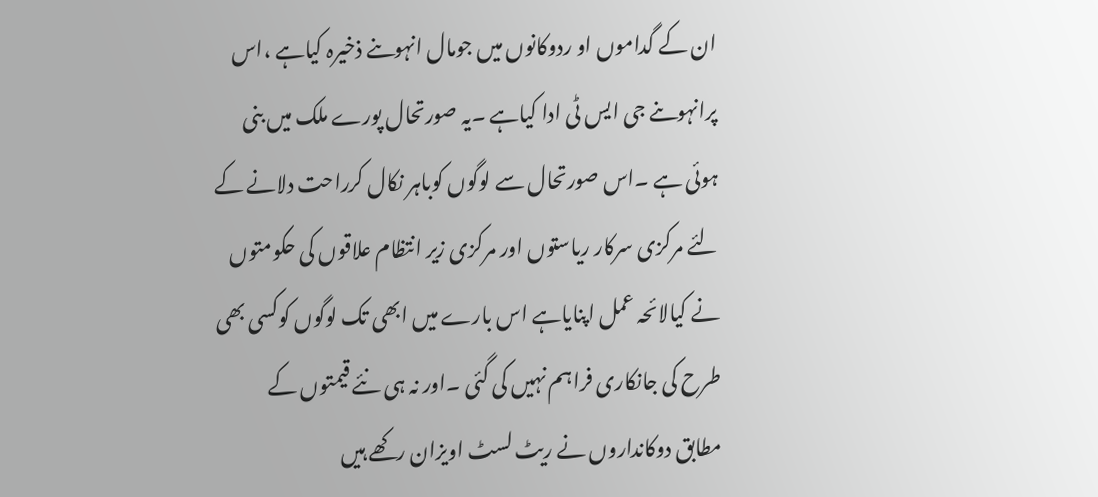ان کے گداموں او ردوکانوں میں جومال انہوںنے ذخیرہ کیاہے ،اس پرانہوںنے جی ایس ٹی ادا کیاہے ۔یہ صورتحال پورے ملک میں بنی ہوئی ہے ۔اس صورتحال سے لوگوں کوباہر نکال کرراحت دلانے کے لئے مرکزی سرکار ریاستوں اور مرکزی زیر انتظام علاقوں کی حکومتوں نے کیالائحہ عمل اپنایاہے اس بارے میں ابھی تک لوگوں کوکسی بھی طرح کی جانکاری فراہم نہیں کی گئی ۔اور نہ ہی نئے قیمتوں کے مطابق دوکانداروں نے ریٹ لسٹ اویزان رکھے ہیں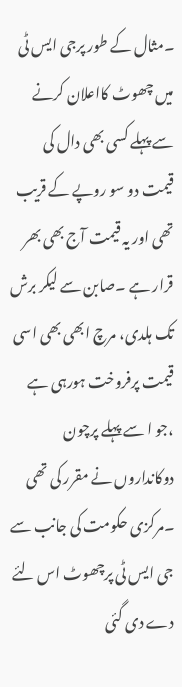۔مثال کے طور پرجی ایس ٹی میں چھوٹ کااعلان کرنے سے پہلے کسی بھی دال کی قیمت دو سو روپے کے قریب تھی اور یہ قیمت آج بھی بھر قرار ہے ۔صابن سے لیکر برش تک ہلدی، مرچ ابھی بھی اسی قیمت پرفروخت ہورہی ہے ،جو ا سے پہلے پرچون دوکانداروں نے مقرر کی تھی ۔مرکزی حکومت کی جانب سے جی ایس ٹی پرچھوٹ اس لئے دے دی گئی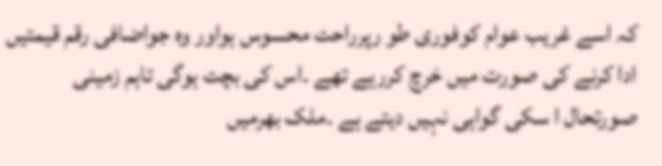کہ اسے غریب عوام کوفوری طو رپرراحت محسوس ہواور وہ جواضافی رقم قیمتیں ادا کرنے کی صورت میں خرچ کررہے تھے ۔اس کی بچت ہوگی تاہم زمینی صورتحال ا سکی گواہی نہیں دیتے ہے ۔ملک بھرمیں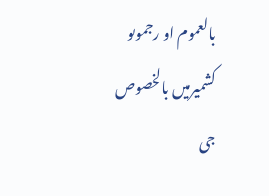بالعموم او رجموںو کشمیرمیں بالخصوص جی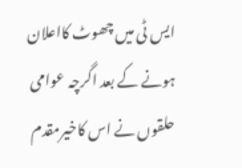ایس ٹی میں چھوٹ کااعلان ہونے کے بعد اگرچہ عوامی حلقوں نے اس کاخیرمقدم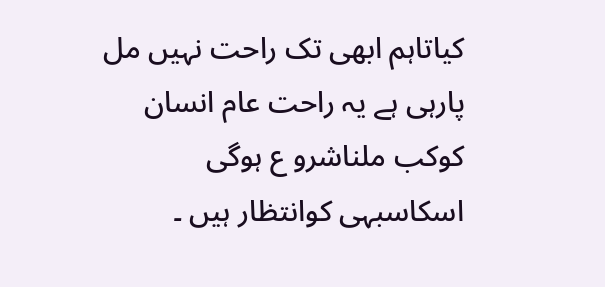کیاتاہم ابھی تک راحت نہیں مل پارہی ہے یہ راحت عام انسان کوکب ملناشرو ع ہوگی اسکاسبہی کوانتظار ہیں ۔